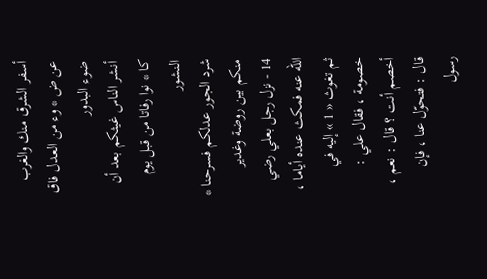أسفر الشرق منك والغرب عن ض * وء من العدل فاق ضوء البدور
أنشر الناس غيثكم بعد أن كا * نوا رفاتا من قبل يوم النشور
شرد الجور عدلكم فسرحنا * منكم بين روضة وغدير
14 - نزل رجل بعلي رضي اللّه عنه فمكث عنده أياما ، ثم تغوث « 1 » إليه في خصومة ، فقال علي : أخصم أنت ؟ قال : نعم ، قال : فتحوّل عنا ، فإن رسول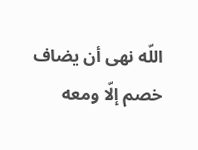اللّه نهى أن يضاف خصم إلّا ومعه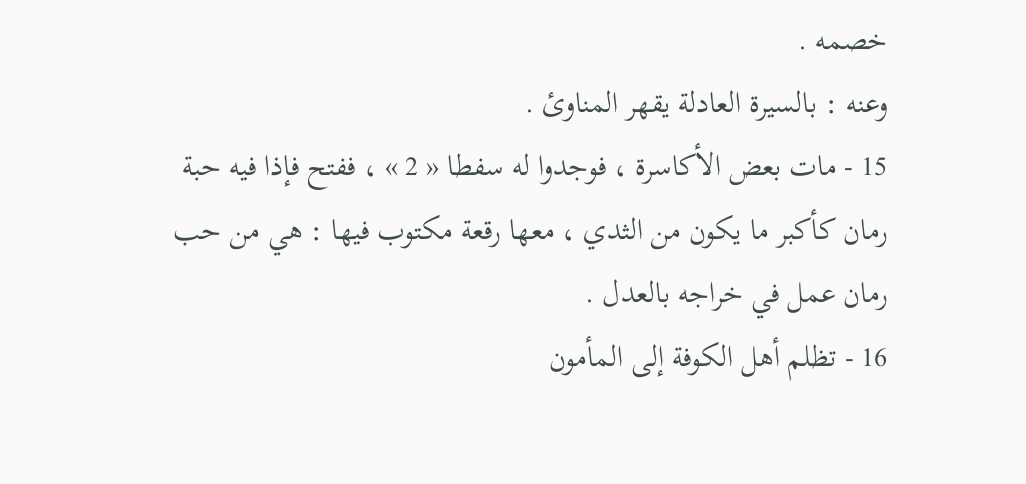خصمه .
وعنه : بالسيرة العادلة يقهر المناوئ .
15 - مات بعض الأكاسرة ، فوجدوا له سفطا « 2 » ، ففتح فإذا فيه حبة رمان كأكبر ما يكون من الثدي ، معها رقعة مكتوب فيها : هي من حب رمان عمل في خراجه بالعدل .
16 - تظلم أهل الكوفة إلى المأمون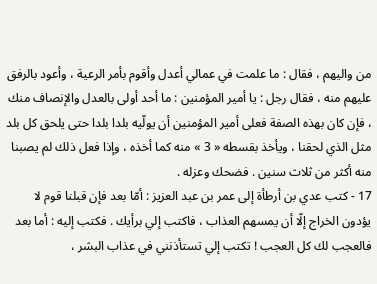من واليهم ، فقال : ما علمت في عمالي أعدل وأقوم بأمر الرعية ، وأعود بالرفق عليهم منه ، فقال رجل : يا أمير المؤمنين : ما أحد أولى بالعدل والإنصاف منك ، فإن كان بهذه الصفة فعلى أمير المؤمنين أن يولّيه بلدا بلدا حتى يلحق كل بلد مثل الذي لحقنا ، ويأخذ بقسطه « 3 » منه كما أخذه ، وإذا فعل ذلك لم يصبنا منه أكثر من ثلاث سنين . فضحك وعزله .
17 - كتب عدي بن أرطأة إلى عمر بن عبد العزيز : أمّا بعد فإن قبلنا قوم لا يؤدون الخراج إلّا أن يمسهم العذاب ، فاكتب إلي برأيك . فكتب إليه : أما بعد فالعجب لك كل العجب ! تكتب إلي تستأذنني في عذاب البشر ،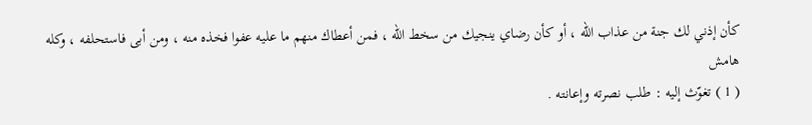كأن إذني لك جنة من عذاب اللّه ، أو كأن رضاي ينجيك من سخط اللّه ، فمن أعطاك منهم ما عليه عفوا فخذه منه ، ومن أبى فاستحلفه ، وكله
هامش
( 1 ) تغوّث إليه : طلب نصرته وإعانته .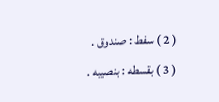( 2 ) سفط : صندوق .
( 3 ) بقسطه : بنصيبه .